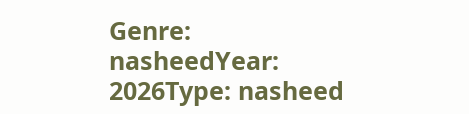Genre: nasheedYear: 2026Type: nasheed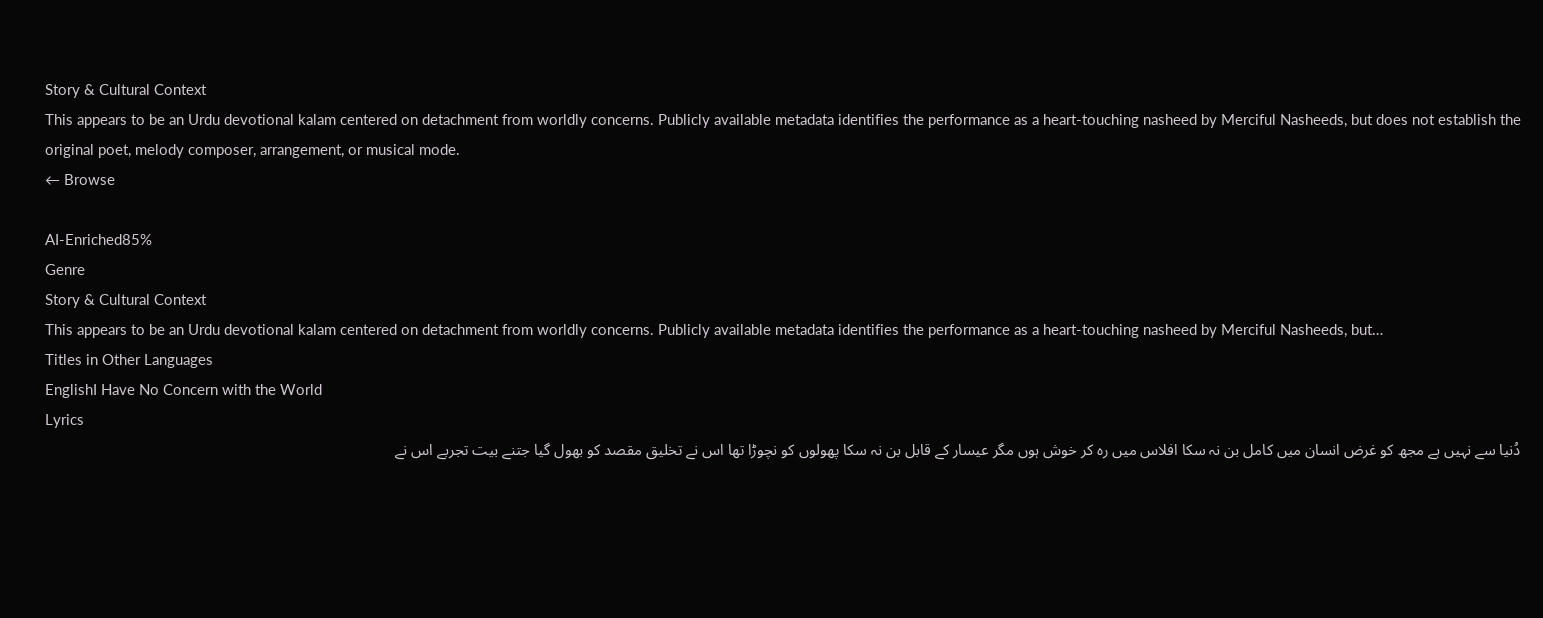Story & Cultural Context
This appears to be an Urdu devotional kalam centered on detachment from worldly concerns. Publicly available metadata identifies the performance as a heart-touching nasheed by Merciful Nasheeds, but does not establish the original poet, melody composer, arrangement, or musical mode.
← Browse

AI-Enriched85%
Genre
Story & Cultural Context
This appears to be an Urdu devotional kalam centered on detachment from worldly concerns. Publicly available metadata identifies the performance as a heart-touching nasheed by Merciful Nasheeds, but…
Titles in Other Languages
EnglishI Have No Concern with the World
Lyrics
دُنیا سے نہیں ہے مجھ کو غرض انسان میں کامل بن نہ سکا افلاس میں رہ کر خوش ہوں مگر عیسار کے قابل بن نہ سکا پھولوں کو نچوڑا تھا اس نے تخلیق مقصد کو بھول گیا جتنے بیت تجربے اس نے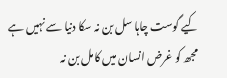کیے گوست چاہا سل بن نہ سکا دنیا سے نہیں ہے مجھ کو غرض انسان میں کامل بن نہ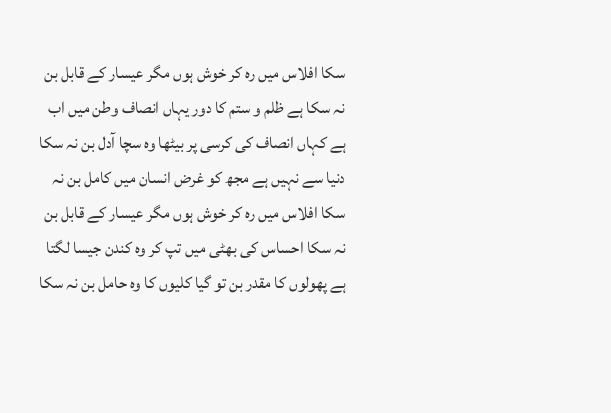سکا افلاس میں رہ کر خوش ہوں مگر عیسار کے قابل بن نہ سکا ہے ظلم و ستم کا دور یہاں انصاف وطن میں اب ہے کہاں انصاف کی کرسی پر بیٹھا وہ سچا آدل بن نہ سکا دنیا سے نہیں ہے مجھ کو غرض انسان میں کامل بن نہ سکا افلاس میں رہ کر خوش ہوں مگر عیسار کے قابل بن نہ سکا احساس کی بھٹی میں تپ کر وہ کندن جیسا لگتا ہے پھولوں کا مقدر بن تو گیا کلیوں کا وہ حامل بن نہ سکا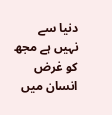دنیا سے نہیں ہے مجھ کو غرض انسان میں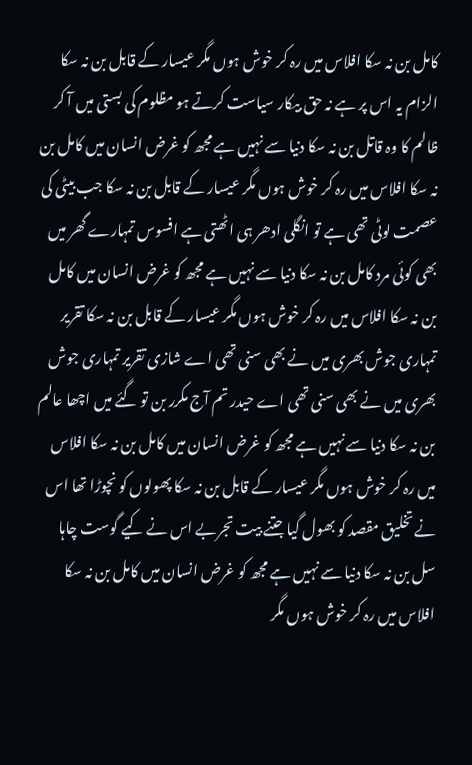کامل بن نہ سکا افلاس میں رہ کر خوش ہوں مگر عیسار کے قابل بن نہ سکا الزام یہ اس پر ہے نہ حق بیکار سیاست کرتے ہو مظلوم کی بستی میں آ کر ظالم کا وہ قاتل بن نہ سکا دنیا سے نہیں ہے مجھ کو غرض انسان میں کامل بن نہ سکا افلاس میں رہ کر خوش ہوں مگر عیسار کے قابل بن نہ سکا جب بیٹی کی عصمت لوٹی تھی ہے تو انگلی ادھر ہی اٹھتی ہے افسوس تمہارے گھر میں بھی کوئی مرد کامل بن نہ سکا دنیا سے نہیں ہے مجھ کو غرض انسان میں کامل بن نہ سکا افلاس میں رہ کر خوش ہوں مگر عیسار کے قابل بن نہ سکا تقریر تمہاری جوش بھری میں نے بھی سنی تھی اے شازی تقریر تمہاری جوش بھری میں نے بھی سنی تھی اے حیدر تم آج مکرر بن تو گئے میں اچھا عالم بن نہ سکا دنیا سے نہیں ہے مجھ کو غرض انسان میں کامل بن نہ سکا افلاس میں رہ کر خوش ہوں مگر عیسار کے قابل بن نہ سکا پھولوں کو نچوڑا تھا اس نے تخلیق مقصد کو بھول گیا جتنے بیت تجربے اس نے کیے گوست چاہا سل بن نہ سکا دنیا سے نہیں ہے مجھ کو غرض انسان میں کامل بن نہ سکا افلاس میں رہ کر خوش ہوں مگر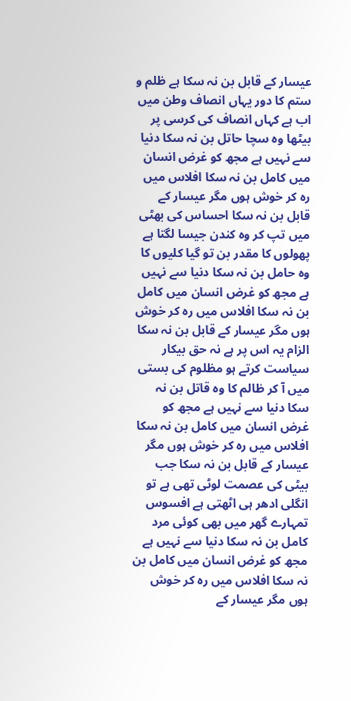عیسار کے قابل بن نہ سکا ہے ظلم و ستم کا دور یہاں انصاف وطن میں اب ہے کہاں انصاف کی کرسی پر بیٹھا وہ سچا حاتل بن نہ سکا دنیا سے نہیں ہے مجھ کو غرض انسان میں کامل بن نہ سکا افلاس میں رہ کر خوش ہوں مگر عیسار کے قابل بن نہ سکا احساس کی بھٹی میں تپ کر وہ کندن جیسا لگتا ہے پھولوں کا مقدر بن تو گیا کلیوں کا وہ حامل بن نہ سکا دنیا سے نہیں ہے مجھ کو غرض انسان میں کامل بن نہ سکا افلاس میں رہ کر خوش ہوں مگر عیسار کے قابل بن نہ سکا الزام یہ اس پر ہے نہ حق بیکار سیاست کرتے ہو مظلوم کی بستی میں آ کر ظالم کا وہ قاتل بن نہ سکا دنیا سے نہیں ہے مجھ کو غرض انسان میں کامل بن نہ سکا افلاس میں رہ کر خوش ہوں مگر عیسار کے قابل بن نہ سکا جب بیٹی کی عصمت لوٹی تھی ہے تو انگلی ادھر ہی اٹھتی ہے افسوس تمہارے گھر میں بھی کوئی مرد کامل بن نہ سکا دنیا سے نہیں ہے مجھ کو غرض انسان میں کامل بن نہ سکا افلاس میں رہ کر خوش ہوں مگر عیسار کے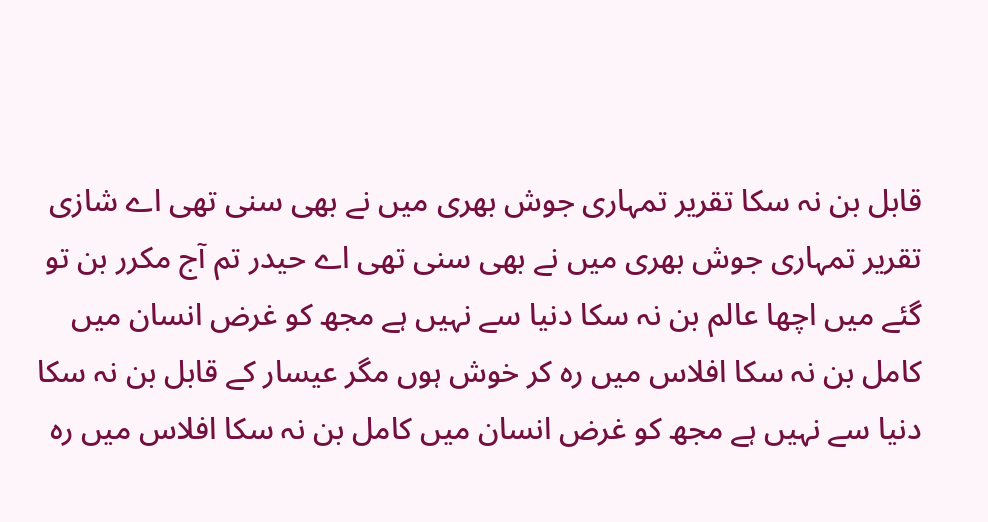قابل بن نہ سکا تقریر تمہاری جوش بھری میں نے بھی سنی تھی اے شازی تقریر تمہاری جوش بھری میں نے بھی سنی تھی اے حیدر تم آج مکرر بن تو گئے میں اچھا عالم بن نہ سکا دنیا سے نہیں ہے مجھ کو غرض انسان میں کامل بن نہ سکا افلاس میں رہ کر خوش ہوں مگر عیسار کے قابل بن نہ سکا دنیا سے نہیں ہے مجھ کو غرض انسان میں کامل بن نہ سکا افلاس میں رہ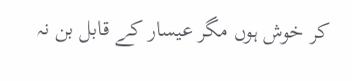کر خوش ہوں مگر عیسار کے قابل بن نہ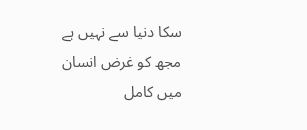سکا دنیا سے نہیں ہے مجھ کو غرض انسان میں کامل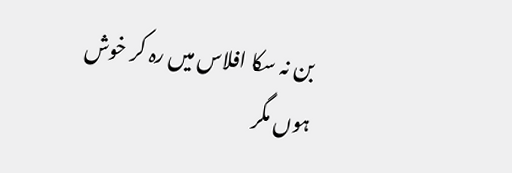بن نہ سکا افلاس میں رہ کر خوش ہوں مگر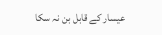عیسار کے قابل بن نہ سکا